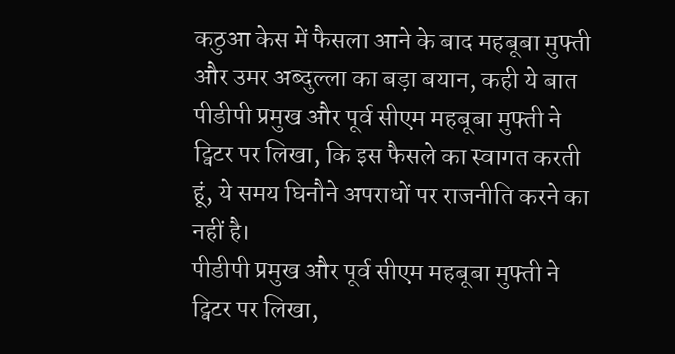कठुआ केस में फैसला आने के बाद महबूबा मुफ्ती और उमर अब्दुल्ला का बड़ा बयान, कही ये बात
पीडीपी प्रमुख और पूर्व सीएम महबूबा मुफ्ती ने ट्विटर पर लिखा, कि इस फैसले का स्वागत करती हूं, ये समय घिनौने अपराधों पर राजनीति करने का नहीं है।
पीडीपी प्रमुख और पूर्व सीएम महबूबा मुफ्ती ने ट्विटर पर लिखा,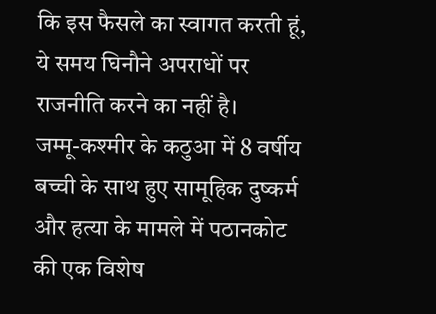कि इस फैसले का स्वागत करती हूं, ये समय घिनौने अपराधों पर राजनीति करने का नहीं है।
जम्मू-कश्मीर के कठुआ में 8 वर्षीय बच्ची के साथ हुए सामूहिक दुष्कर्म और हत्या के मामले में पठानकोट की एक विशेष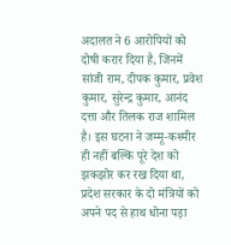अदालत ने 6 आरोपियों को दोषी करार दिया है, जिनमें सांजी राम, दीपक कुमार, प्रवेश कुमार, सुरेन्द्र कुमार, आनंद दत्ता और तिलक राज शामिल है। इस घटना ने जम्मू-कश्मीर ही नहीं बल्कि पूरे देश को झकझोर कर रख दिया था, प्रदेश सरकार के दो मंत्रियों को अपने पद से हाथ धोना पड़ा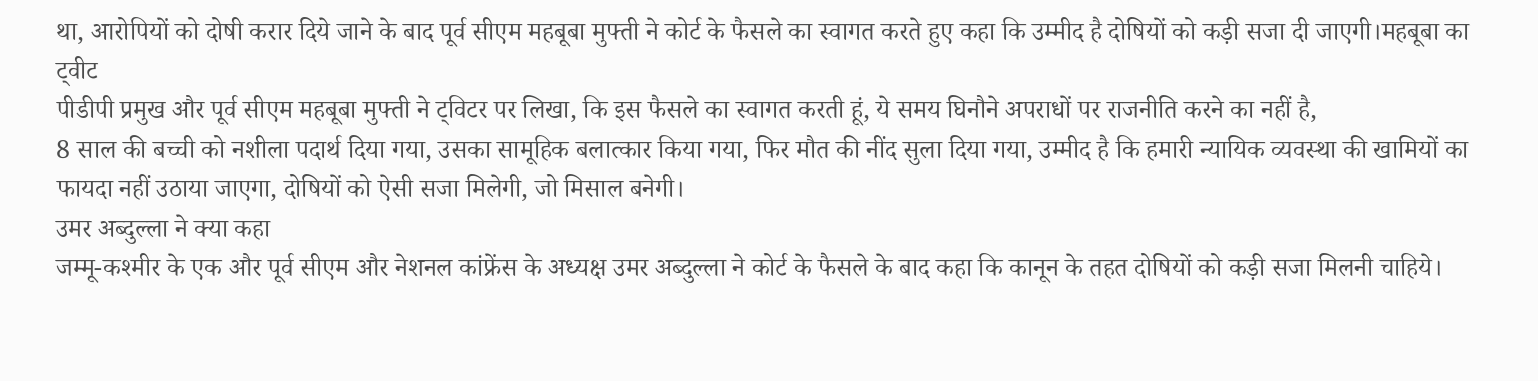था, आरोपियों को दोषी करार दिये जाने के बाद पूर्व सीएम महबूबा मुफ्ती ने कोर्ट के फैसले का स्वागत करते हुए कहा कि उम्मीद है दोषियों को कड़ी सजा दी जाएगी।महबूबा का ट्वीट
पीडीपी प्रमुख और पूर्व सीएम महबूबा मुफ्ती ने ट्विटर पर लिखा, कि इस फैसले का स्वागत करती हूं, ये समय घिनौने अपराधों पर राजनीति करने का नहीं है,
8 साल की बच्ची को नशीला पदार्थ दिया गया, उसका सामूहिक बलात्कार किया गया, फिर मौत की नींद सुला दिया गया, उम्मीद है कि हमारी न्यायिक व्यवस्था की खामियों का फायदा नहीं उठाया जाएगा, दोषियों को ऐसी सजा मिलेगी, जो मिसाल बनेगी।
उमर अब्दुल्ला ने क्या कहा
जम्मू-कश्मीर के एक और पूर्व सीएम और नेशनल कांफ्रेंस के अध्यक्ष उमर अब्दुल्ला ने कोर्ट के फैसले के बाद कहा कि कानून के तहत दोषियों को कड़ी सजा मिलनी चाहिये।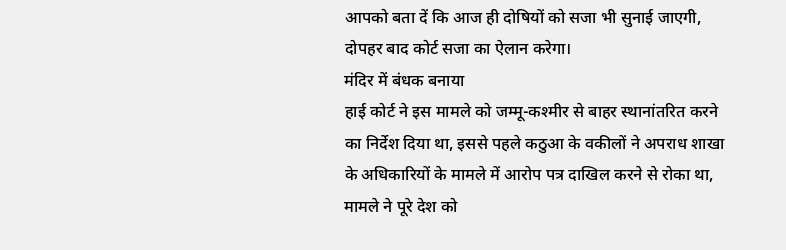आपको बता दें कि आज ही दोषियों को सजा भी सुनाई जाएगी, दोपहर बाद कोर्ट सजा का ऐलान करेगा।
मंदिर में बंधक बनाया
हाई कोर्ट ने इस मामले को जम्मू-कश्मीर से बाहर स्थानांतरित करने का निर्देश दिया था, इससे पहले कठुआ के वकीलों ने अपराध शाखा के अधिकारियों के मामले में आरोप पत्र दाखिल करने से रोका था,
मामले ने पूरे देश को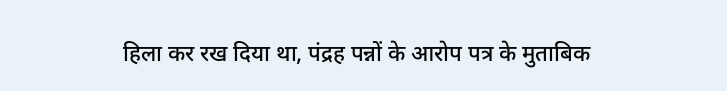हिला कर रख दिया था, पंद्रह पन्नों के आरोप पत्र के मुताबिक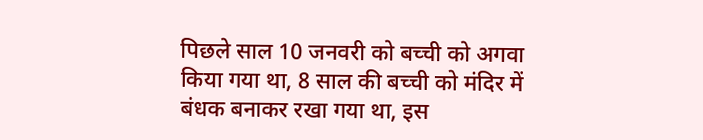पिछले साल 10 जनवरी को बच्ची को अगवा किया गया था, 8 साल की बच्ची को मंदिर में बंधक बनाकर रखा गया था, इस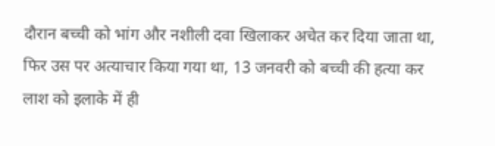दौरान बच्ची को भांग और नशीली दवा खिलाकर अचेत कर दिया जाता था, फिर उस पर अत्याचार किया गया था, 13 जनवरी को बच्ची की हत्या कर लाश को इलाके में ही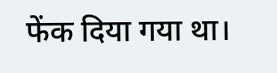फेंक दिया गया था।